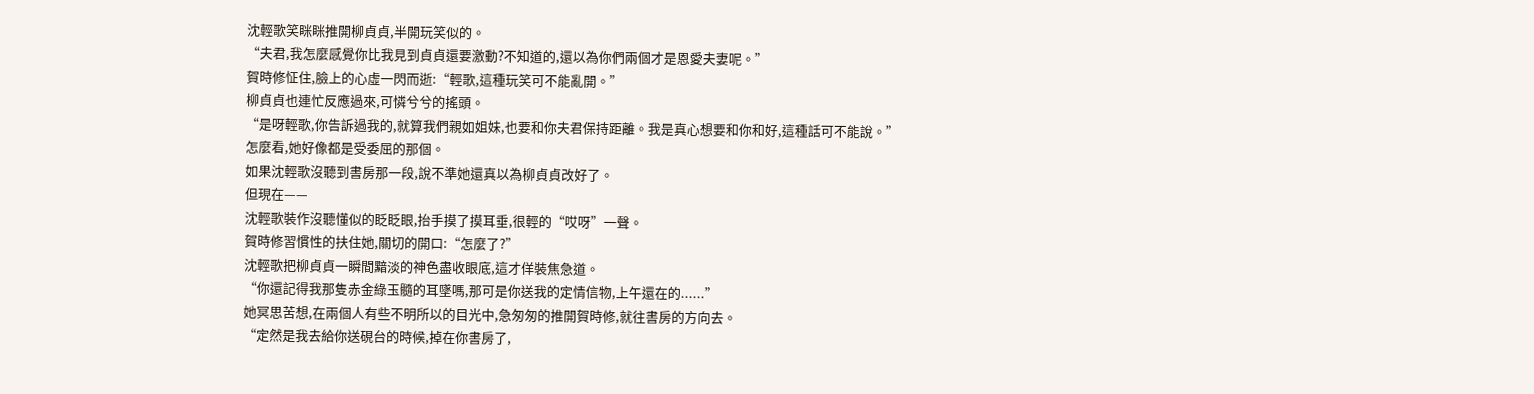沈輕歌笑眯眯推開柳貞貞,半開玩笑似的。
“夫君,我怎麼感覺你比我見到貞貞還要激動?不知道的,還以為你們兩個才是恩愛夫妻呢。”
賀時修怔住,臉上的心虛一閃而逝:“輕歌,這種玩笑可不能亂開。”
柳貞貞也連忙反應過來,可憐兮兮的搖頭。
“是呀輕歌,你告訴過我的,就算我們親如姐妹,也要和你夫君保持距離。我是真心想要和你和好,這種話可不能說。”
怎麼看,她好像都是受委屈的那個。
如果沈輕歌沒聽到書房那一段,說不準她還真以為柳貞貞改好了。
但現在——
沈輕歌裝作沒聽懂似的眨眨眼,抬手摸了摸耳垂,很輕的“哎呀”一聲。
賀時修習慣性的扶住她,關切的開口:“怎麼了?”
沈輕歌把柳貞貞一瞬間黯淡的神色盡收眼底,這才佯裝焦急道。
“你還記得我那隻赤金綠玉髓的耳墜嗎,那可是你送我的定情信物,上午還在的......”
她冥思苦想,在兩個人有些不明所以的目光中,急匆匆的推開賀時修,就往書房的方向去。
“定然是我去給你送硯台的時候,掉在你書房了,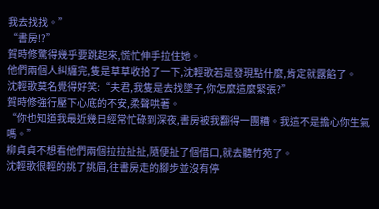我去找找。”
“書房!?”
賀時修驚得幾乎要跳起來,慌忙伸手拉住她。
他們兩個人糾纏完,隻是草草收拾了一下,沈輕歌若是發現點什麼,肯定就露餡了。
沈輕歌莫名覺得好笑:“夫君,我隻是去找墜子,你怎麼這麼緊張?”
賀時修強行壓下心底的不安,柔聲哄著。
“你也知道我最近幾日經常忙碌到深夜,書房被我翻得一團糟。我這不是擔心你生氣嗎。”
柳貞貞不想看他們兩個拉拉扯扯,隨便扯了個借口,就去聽竹苑了。
沈輕歌很輕的挑了挑眉,往書房走的腳步並沒有停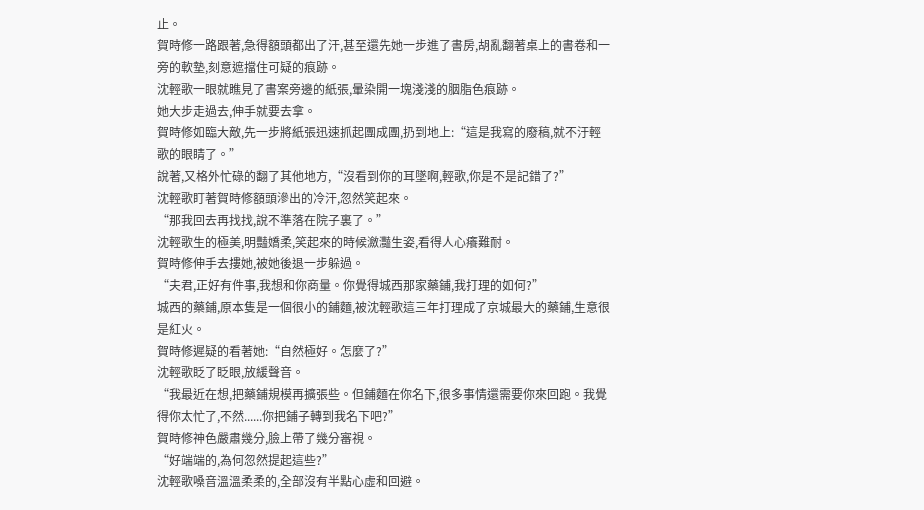止。
賀時修一路跟著,急得額頭都出了汗,甚至還先她一步進了書房,胡亂翻著桌上的書卷和一旁的軟墊,刻意遮擋住可疑的痕跡。
沈輕歌一眼就瞧見了書案旁邊的紙張,暈染開一塊淺淺的胭脂色痕跡。
她大步走過去,伸手就要去拿。
賀時修如臨大敵,先一步將紙張迅速抓起團成團,扔到地上:“這是我寫的廢稿,就不汙輕歌的眼睛了。”
說著,又格外忙碌的翻了其他地方,“沒看到你的耳墜啊,輕歌,你是不是記錯了?”
沈輕歌盯著賀時修額頭滲出的冷汗,忽然笑起來。
“那我回去再找找,說不準落在院子裏了。”
沈輕歌生的極美,明豔嬌柔,笑起來的時候瀲灩生姿,看得人心癢難耐。
賀時修伸手去摟她,被她後退一步躲過。
“夫君,正好有件事,我想和你商量。你覺得城西那家藥鋪,我打理的如何?”
城西的藥鋪,原本隻是一個很小的鋪麵,被沈輕歌這三年打理成了京城最大的藥鋪,生意很是紅火。
賀時修遲疑的看著她:“自然極好。怎麼了?”
沈輕歌眨了眨眼,放緩聲音。
“我最近在想,把藥鋪規模再擴張些。但鋪麵在你名下,很多事情還需要你來回跑。我覺得你太忙了,不然......你把鋪子轉到我名下吧?”
賀時修神色嚴肅幾分,臉上帶了幾分審視。
“好端端的,為何忽然提起這些?”
沈輕歌嗓音溫溫柔柔的,全部沒有半點心虛和回避。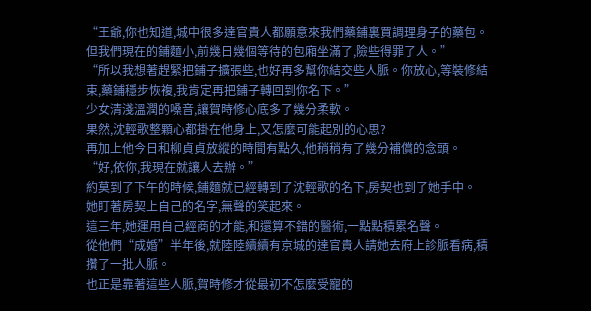“王爺,你也知道,城中很多達官貴人都願意來我們藥鋪裏買調理身子的藥包。但我們現在的鋪麵小,前幾日幾個等待的包廂坐滿了,險些得罪了人。”
“所以我想著趕緊把鋪子擴張些,也好再多幫你結交些人脈。你放心,等裝修結束,藥鋪穩步恢複,我肯定再把鋪子轉回到你名下。”
少女清淺溫潤的嗓音,讓賀時修心底多了幾分柔軟。
果然,沈輕歌整顆心都掛在他身上,又怎麼可能起別的心思?
再加上他今日和柳貞貞放縱的時間有點久,他稍稍有了幾分補償的念頭。
“好,依你,我現在就讓人去辦。”
約莫到了下午的時候,鋪麵就已經轉到了沈輕歌的名下,房契也到了她手中。
她盯著房契上自己的名字,無聲的笑起來。
這三年,她運用自己經商的才能,和還算不錯的醫術,一點點積累名聲。
從他們“成婚”半年後,就陸陸續續有京城的達官貴人請她去府上診脈看病,積攢了一批人脈。
也正是靠著這些人脈,賀時修才從最初不怎麼受寵的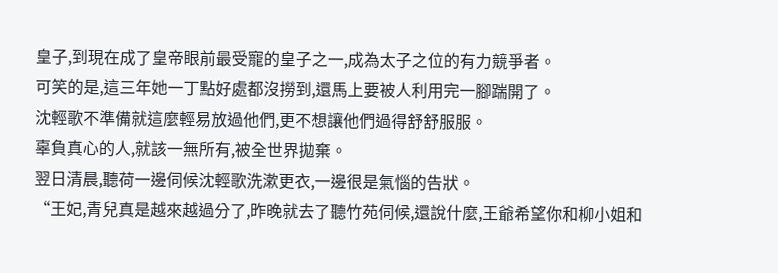皇子,到現在成了皇帝眼前最受寵的皇子之一,成為太子之位的有力競爭者。
可笑的是,這三年她一丁點好處都沒撈到,還馬上要被人利用完一腳踹開了。
沈輕歌不準備就這麼輕易放過他們,更不想讓他們過得舒舒服服。
辜負真心的人,就該一無所有,被全世界拋棄。
翌日清晨,聽荷一邊伺候沈輕歌洗漱更衣,一邊很是氣惱的告狀。
“王妃,青兒真是越來越過分了,昨晚就去了聽竹苑伺候,還說什麼,王爺希望你和柳小姐和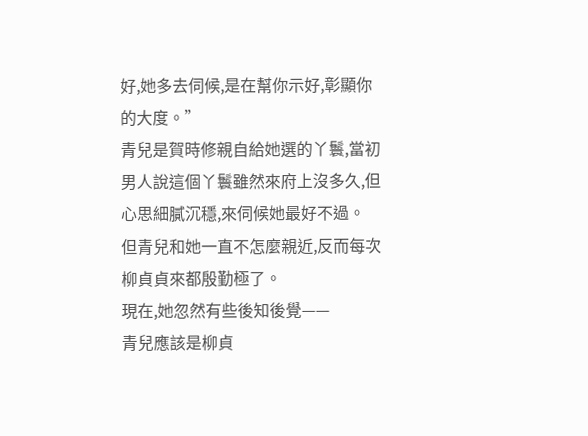好,她多去伺候,是在幫你示好,彰顯你的大度。”
青兒是賀時修親自給她選的丫鬟,當初男人說這個丫鬟雖然來府上沒多久,但心思細膩沉穩,來伺候她最好不過。
但青兒和她一直不怎麼親近,反而每次柳貞貞來都殷勤極了。
現在,她忽然有些後知後覺——
青兒應該是柳貞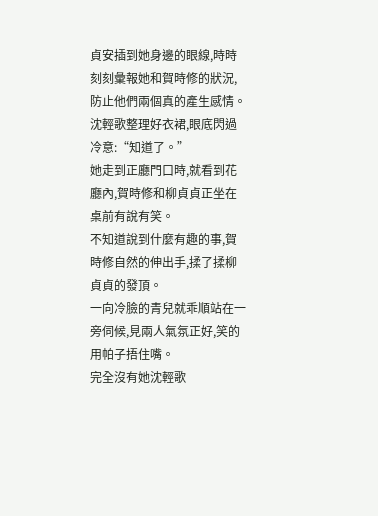貞安插到她身邊的眼線,時時刻刻彙報她和賀時修的狀況,防止他們兩個真的產生感情。
沈輕歌整理好衣裙,眼底閃過冷意:“知道了。”
她走到正廳門口時,就看到花廳內,賀時修和柳貞貞正坐在桌前有說有笑。
不知道說到什麼有趣的事,賀時修自然的伸出手,揉了揉柳貞貞的發頂。
一向冷臉的青兒就乖順站在一旁伺候,見兩人氣氛正好,笑的用帕子捂住嘴。
完全沒有她沈輕歌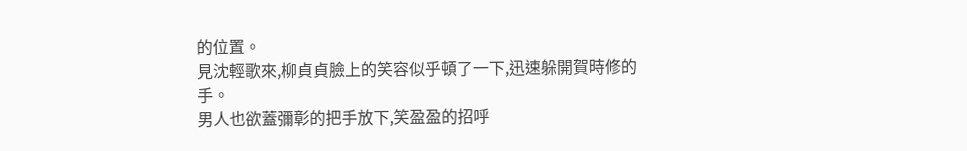的位置。
見沈輕歌來,柳貞貞臉上的笑容似乎頓了一下,迅速躲開賀時修的手。
男人也欲蓋彌彰的把手放下,笑盈盈的招呼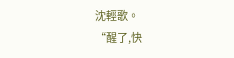沈輕歌。
“醒了,快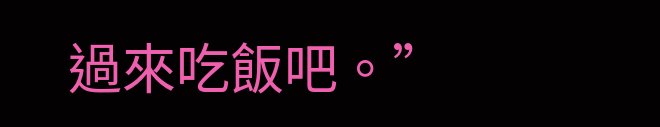過來吃飯吧。”